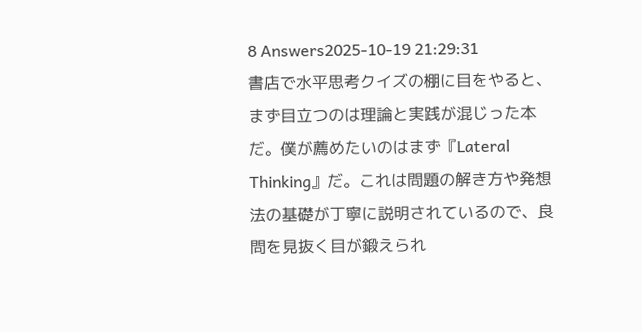8 Answers2025-10-19 21:29:31
書店で水平思考クイズの棚に目をやると、まず目立つのは理論と実践が混じった本だ。僕が薦めたいのはまず『Lateral Thinking』だ。これは問題の解き方や発想法の基礎が丁寧に説明されているので、良問を見抜く目が鍛えられ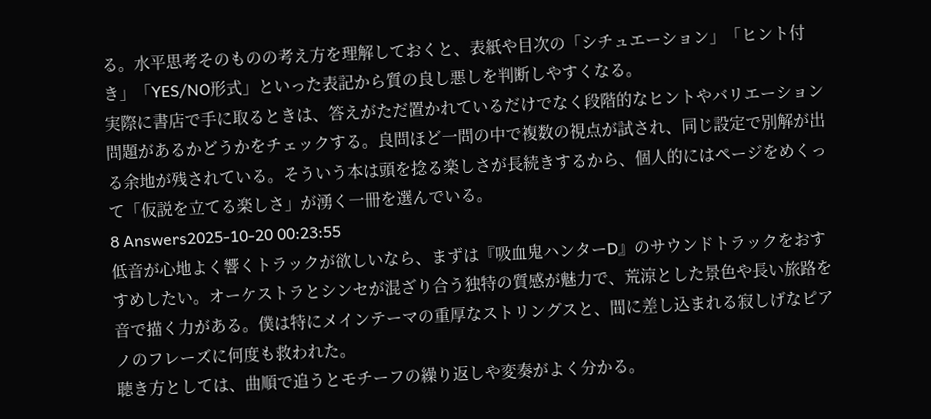る。水平思考そのものの考え方を理解しておくと、表紙や目次の「シチュエーション」「ヒント付き」「YES/NO形式」といった表記から質の良し悪しを判断しやすくなる。
実際に書店で手に取るときは、答えがただ置かれているだけでなく段階的なヒントやバリエーション問題があるかどうかをチェックする。良問ほど一問の中で複数の視点が試され、同じ設定で別解が出る余地が残されている。そういう本は頭を捻る楽しさが長続きするから、個人的にはページをめくって「仮説を立てる楽しさ」が湧く一冊を選んでいる。
8 Answers2025-10-20 00:23:55
低音が心地よく響くトラックが欲しいなら、まずは『吸血鬼ハンターD』のサウンドトラックをおすすめしたい。オーケストラとシンセが混ざり合う独特の質感が魅力で、荒涼とした景色や長い旅路を音で描く力がある。僕は特にメインテーマの重厚なストリングスと、間に差し込まれる寂しげなピアノのフレーズに何度も救われた。
聴き方としては、曲順で追うとモチーフの繰り返しや変奏がよく分かる。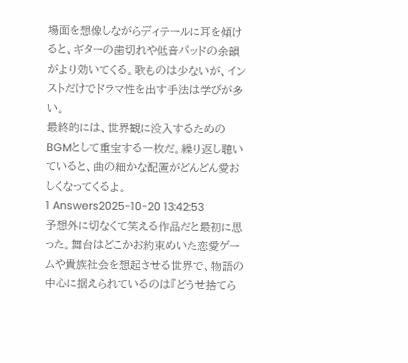場面を想像しながらディテールに耳を傾けると、ギターの歯切れや低音パッドの余韻がより効いてくる。歌ものは少ないが、インストだけでドラマ性を出す手法は学びが多い。
最終的には、世界観に没入するためのBGMとして重宝する一枚だ。繰り返し聴いていると、曲の細かな配置がどんどん愛おしくなってくるよ。
1 Answers2025-10-20 13:42:53
予想外に切なくて笑える作品だと最初に思った。舞台はどこかお約束めいた恋愛ゲームや貴族社会を想起させる世界で、物語の中心に据えられているのは『どうせ捨てら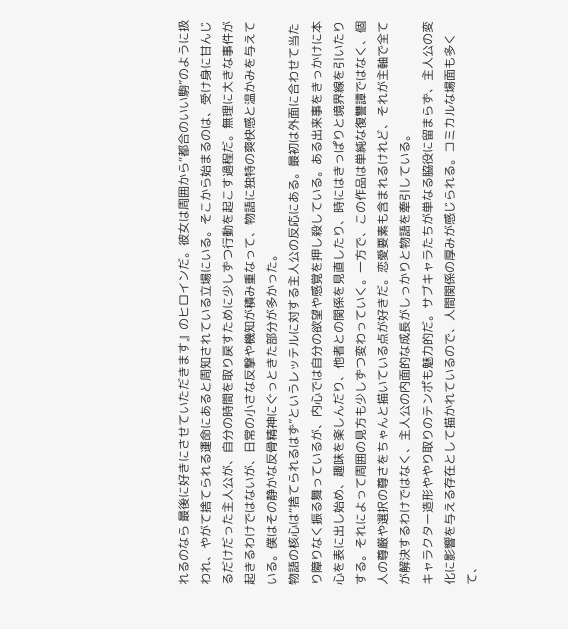れるのなら 最後に好きにさせていただきます』のヒロインだ。彼女は周囲から“都合のいい駒”のように扱われ、やがて捨てられる運命にあると周知されている立場にいる。そこから始まるのは、受け身に甘んじるだけだった主人公が、自分の時間を取り戻すために少しずつ行動を起こす過程だ。無理に大きな事件が起きるわけではないが、日常の小さな反撃や機知が積み重なって、物語に独特の爽快感と温かみを与えている。僕はその静かな反骨精神にぐっときた部分が多かった。
物語の核心は“捨てられるはず”というレッテルに対する主人公の反応にある。最初は外面に合わせて当たり障りなく振る舞っているが、内心では自分の欲望や感覚を押し殺している。ある出来事をきっかけに本心を表に出し始め、趣味を楽しんだり、他者との関係を見直したり、時にはきっぱりと境界線を引いたりする。それによって周囲の見方も少しずつ変わっていく。一方で、この作品は単純な復讐譚ではなく、個人の尊厳や選択の尊さをちゃんと描いている点が好きだ。恋愛要素も含まれるけれど、それが主軸で全てが解決するわけではなく、主人公の内面的な成長がしっかりと物語を牽引している。
キャラクター造形ややり取りのテンポも魅力的だ。サブキャラたちが単なる脇役に留まらず、主人公の変化に影響を与える存在として描かれているので、人間関係の厚みが感じられる。コミカルな場面も多くて、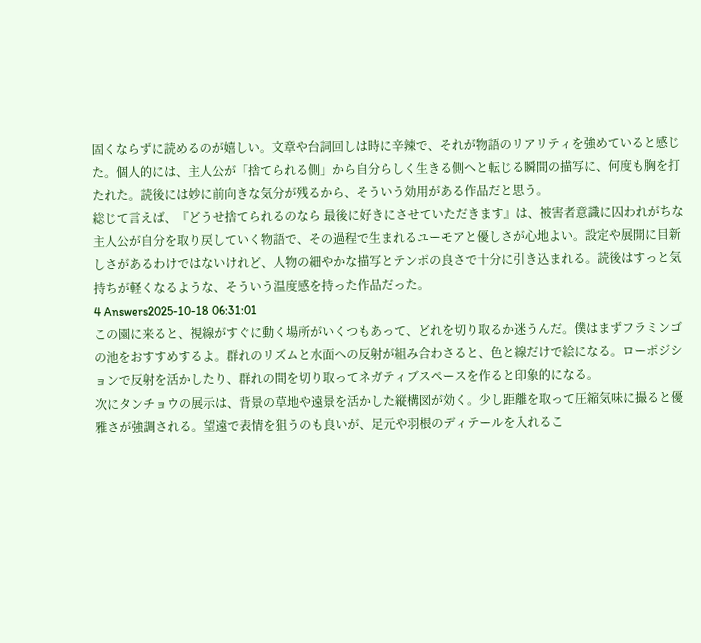固くならずに読めるのが嬉しい。文章や台詞回しは時に辛辣で、それが物語のリアリティを強めていると感じた。個人的には、主人公が「捨てられる側」から自分らしく生きる側へと転じる瞬間の描写に、何度も胸を打たれた。読後には妙に前向きな気分が残るから、そういう効用がある作品だと思う。
総じて言えば、『どうせ捨てられるのなら 最後に好きにさせていただきます』は、被害者意識に囚われがちな主人公が自分を取り戻していく物語で、その過程で生まれるユーモアと優しさが心地よい。設定や展開に目新しさがあるわけではないけれど、人物の細やかな描写とテンポの良さで十分に引き込まれる。読後はすっと気持ちが軽くなるような、そういう温度感を持った作品だった。
4 Answers2025-10-18 06:31:01
この園に来ると、視線がすぐに動く場所がいくつもあって、どれを切り取るか迷うんだ。僕はまずフラミンゴの池をおすすめするよ。群れのリズムと水面への反射が組み合わさると、色と線だけで絵になる。ローポジションで反射を活かしたり、群れの間を切り取ってネガティブスペースを作ると印象的になる。
次にタンチョウの展示は、背景の草地や遠景を活かした縦構図が効く。少し距離を取って圧縮気味に撮ると優雅さが強調される。望遠で表情を狙うのも良いが、足元や羽根のディテールを入れるこ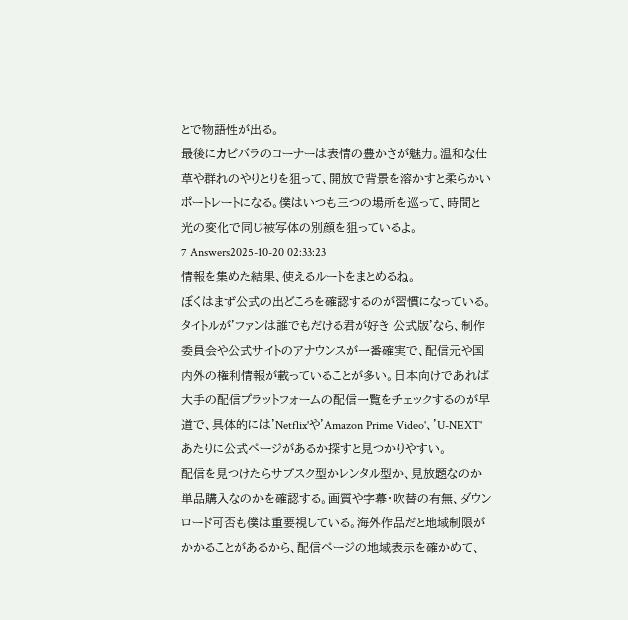とで物語性が出る。
最後にカピバラのコーナーは表情の豊かさが魅力。温和な仕草や群れのやりとりを狙って、開放で背景を溶かすと柔らかいポートレートになる。僕はいつも三つの場所を巡って、時間と光の変化で同じ被写体の別顔を狙っているよ。
7 Answers2025-10-20 02:33:23
情報を集めた結果、使えるルートをまとめるね。
ぼくはまず公式の出どころを確認するのが習慣になっている。タイトルが'ファンは誰でもだける君が好き 公式版'なら、制作委員会や公式サイトのアナウンスが一番確実で、配信元や国内外の権利情報が載っていることが多い。日本向けであれば大手の配信プラットフォームの配信一覧をチェックするのが早道で、具体的には'Netflix'や'Amazon Prime Video'、'U-NEXT'あたりに公式ページがあるか探すと見つかりやすい。
配信を見つけたらサブスク型かレンタル型か、見放題なのか単品購入なのかを確認する。画質や字幕・吹替の有無、ダウンロード可否も僕は重要視している。海外作品だと地域制限がかかることがあるから、配信ページの地域表示を確かめて、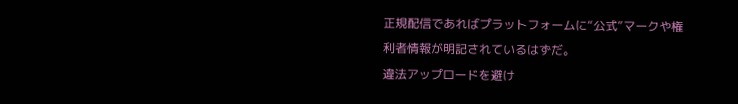正規配信であればプラットフォームに“公式”マークや権利者情報が明記されているはずだ。
違法アップロードを避け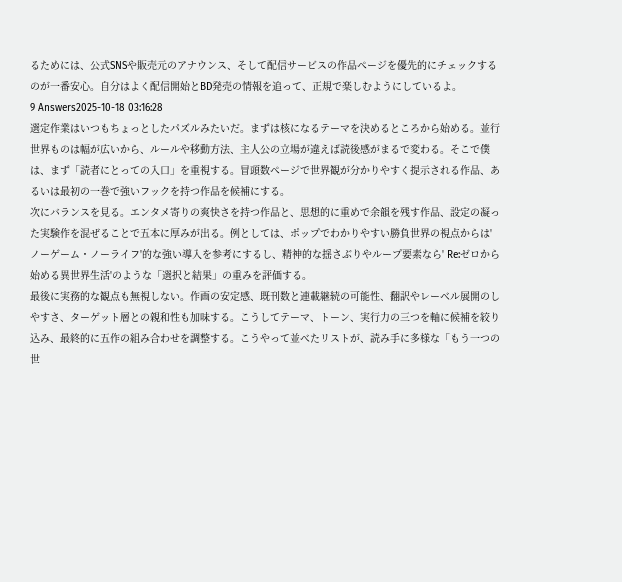るためには、公式SNSや販売元のアナウンス、そして配信サービスの作品ページを優先的にチェックするのが一番安心。自分はよく配信開始とBD発売の情報を追って、正規で楽しむようにしているよ。
9 Answers2025-10-18 03:16:28
選定作業はいつもちょっとしたパズルみたいだ。まずは核になるテーマを決めるところから始める。並行世界ものは幅が広いから、ルールや移動方法、主人公の立場が違えば読後感がまるで変わる。そこで僕は、まず「読者にとっての入口」を重視する。冒頭数ページで世界観が分かりやすく提示される作品、あるいは最初の一巻で強いフックを持つ作品を候補にする。
次にバランスを見る。エンタメ寄りの爽快さを持つ作品と、思想的に重めで余韻を残す作品、設定の凝った実験作を混ぜることで五本に厚みが出る。例としては、ポップでわかりやすい勝負世界の視点からは'ノーゲーム・ノーライフ'的な強い導入を参考にするし、精神的な揺さぶりやループ要素なら' Re:ゼロから始める異世界生活'のような「選択と結果」の重みを評価する。
最後に実務的な観点も無視しない。作画の安定感、既刊数と連載継続の可能性、翻訳やレーベル展開のしやすさ、ターゲット層との親和性も加味する。こうしてテーマ、トーン、実行力の三つを軸に候補を絞り込み、最終的に五作の組み合わせを調整する。こうやって並べたリストが、読み手に多様な「もう一つの世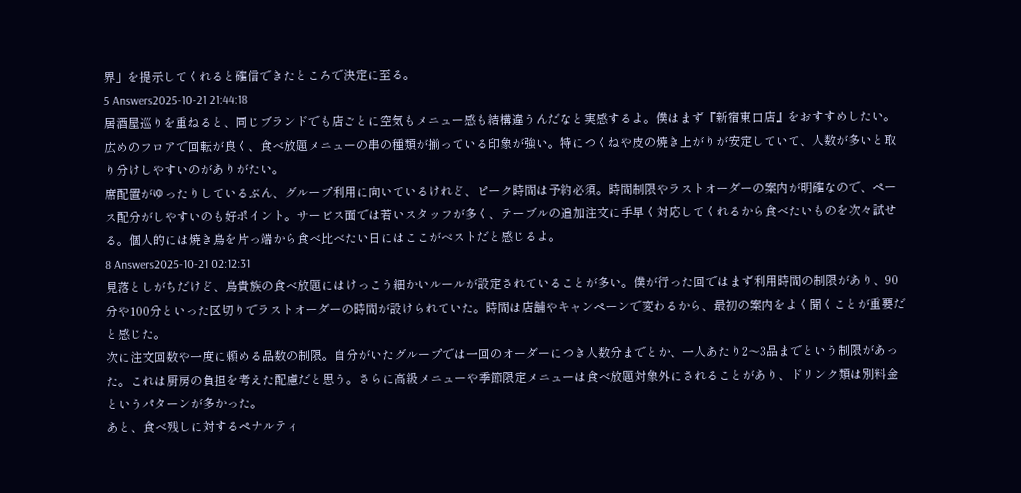界」を提示してくれると確信できたところで決定に至る。
5 Answers2025-10-21 21:44:18
居酒屋巡りを重ねると、同じブランドでも店ごとに空気もメニュー感も結構違うんだなと実感するよ。僕はまず『新宿東口店』をおすすめしたい。広めのフロアで回転が良く、食べ放題メニューの串の種類が揃っている印象が強い。特につくねや皮の焼き上がりが安定していて、人数が多いと取り分けしやすいのがありがたい。
席配置がゆったりしているぶん、グループ利用に向いているけれど、ピーク時間は予約必須。時間制限やラストオーダーの案内が明確なので、ペース配分がしやすいのも好ポイント。サービス面では若いスタッフが多く、テーブルの追加注文に手早く対応してくれるから食べたいものを次々試せる。個人的には焼き鳥を片っ端から食べ比べたい日にはここがベストだと感じるよ。
8 Answers2025-10-21 02:12:31
見落としがちだけど、鳥貴族の食べ放題にはけっこう細かいルールが設定されていることが多い。僕が行った回ではまず利用時間の制限があり、90分や100分といった区切りでラストオーダーの時間が設けられていた。時間は店舗やキャンペーンで変わるから、最初の案内をよく聞くことが重要だと感じた。
次に注文回数や一度に頼める品数の制限。自分がいたグループでは一回のオーダーにつき人数分までとか、一人あたり2〜3品までという制限があった。これは厨房の負担を考えた配慮だと思う。さらに高級メニューや季節限定メニューは食べ放題対象外にされることがあり、ドリンク類は別料金というパターンが多かった。
あと、食べ残しに対するペナルティ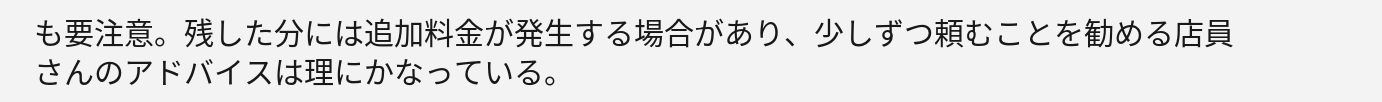も要注意。残した分には追加料金が発生する場合があり、少しずつ頼むことを勧める店員さんのアドバイスは理にかなっている。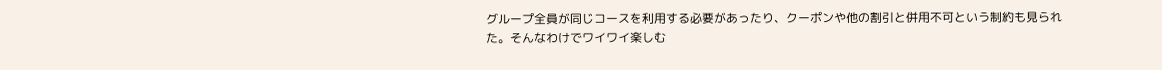グループ全員が同じコースを利用する必要があったり、クーポンや他の割引と併用不可という制約も見られた。そんなわけでワイワイ楽しむ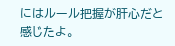にはルール把握が肝心だと感じたよ。